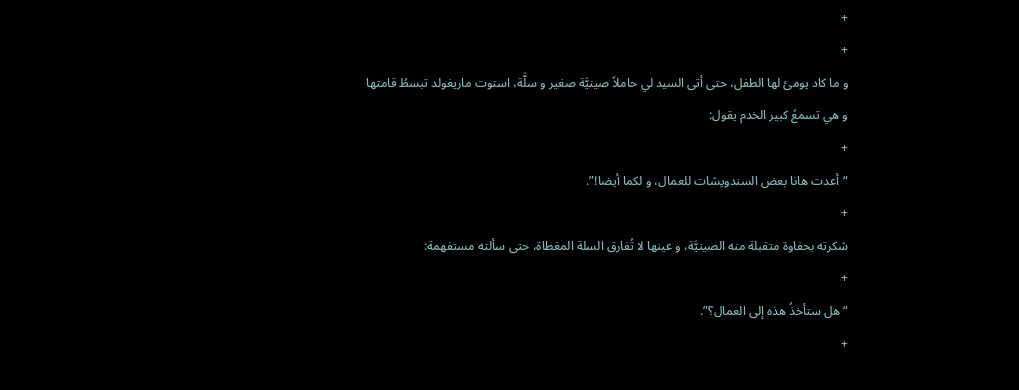+
+
و ما كاد يومئ لها الطفل، حتى أتى السيد لي حاملاً صينيَّة صغير و سلَّة، استوت ماريغولد تبسطُ قامتها و هي تسمعُ كبير الخدم يقول:
+
“أعدت هانا بعض السندويشات للعمال، و لكما أيضا!”.
+
شكرته بحفاوة متقبلة منه الصينيَّة، و عينها لا تُفارق السلة المغطاة، حتى سألته مستفهمة:
+
“هل ستأخذُ هذه إلى العمال؟”.
+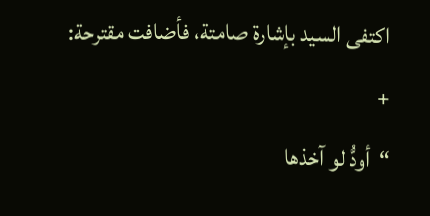اكتفى السيد بإشارة صامتة، فأضافت مقترحة:
+
“أودُّ لو آخذها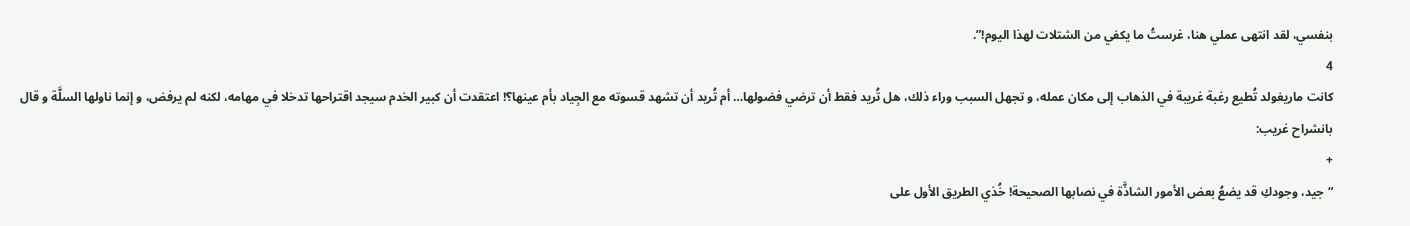بنفسي، لقد انتهى عملي هنا، غرستُ ما يكفي من الشتلات لهذا اليوم!”.
4
كانت ماريغولد تُطيع رغبة غريبة في الذهاب إلى مكان عمله، و تجهل السبب وراء ذلك، هل تُريد فقط أن ترضي فضولها… أم تُريد أن تشهد قسوته مع الجِياد بأم عينها؟! اعتقدت أن كبير الخدم سيجد اقتراحها تدخلا في مهامه، لكنه لم يرفض، و إنما ناولها السلَّة و قال بانشراح غريب:
+
“جيد، وجودكِ قد يضعُ بعض الأمور الشاذَّة في نصابها الصحيحة! خُذي الطريق الأول على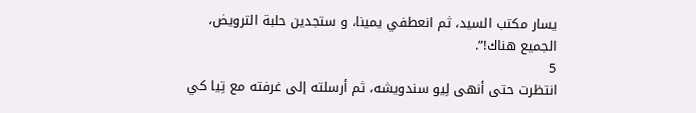يسار مكتب السيد، ثم انعطفي يمينا، و ستجدين حلبة الترويض، الجميع هناك!”.
5
انتظرت حتى أنهى لِيو سندويشه، ثم أرسلته إلى غرفته مع تِيا كي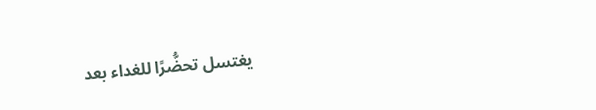يغتسل تحضُّرًا للغداء بعد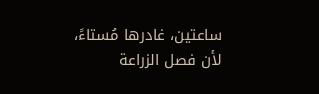ساعتين، غادرها مُستاءً، لأن فصل الزراعة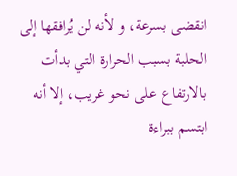انقضى بسرعة، و لأنه لن يُرافقها إلى الحلبة بسبب الحرارة التي بدأت بالارتفاع على نحو غريب، إلا أنه ابتسم ببراءة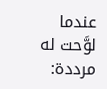عندما لوَّحت له مرددة: